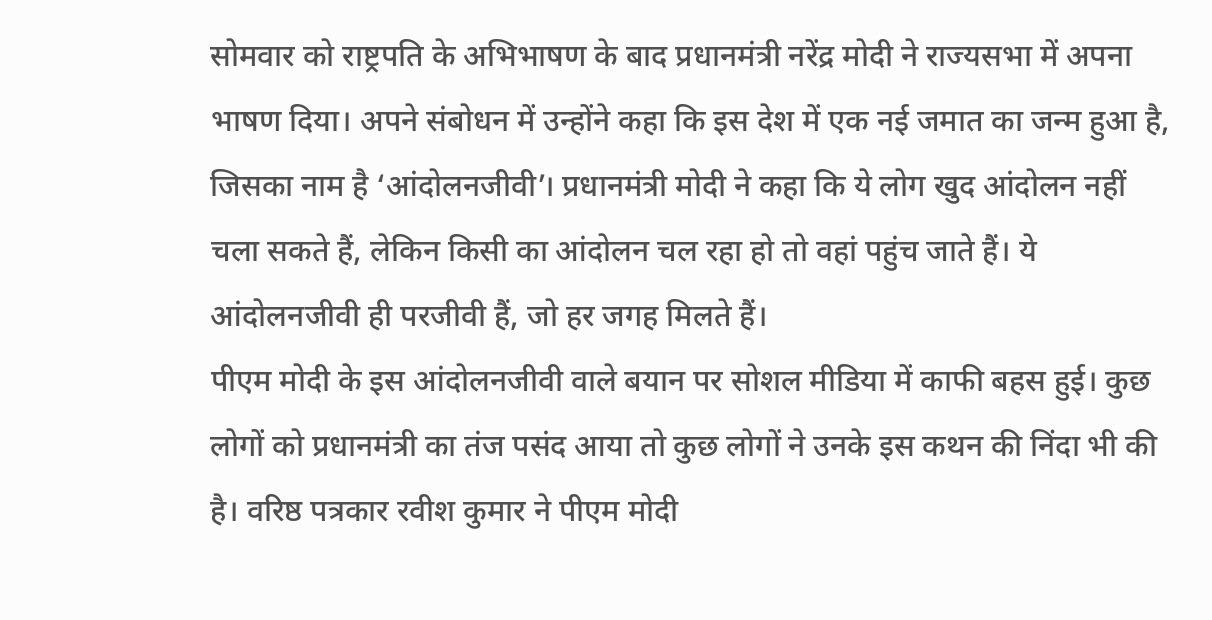सोमवार को राष्ट्रपति के अभिभाषण के बाद प्रधानमंत्री नरेंद्र मोदी ने राज्यसभा में अपना भाषण दिया। अपने संबोधन में उन्होंने कहा कि इस देश में एक नई जमात का जन्म हुआ है, जिसका नाम है ‘आंदोलनजीवी’। प्रधानमंत्री मोदी ने कहा कि ये लोग खुद आंदोलन नहीं चला सकते हैं, लेकिन किसी का आंदोलन चल रहा हो तो वहां पहुंच जाते हैं। ये आंदोलनजीवी ही परजीवी हैं, जो हर जगह मिलते हैं।
पीएम मोदी के इस आंदोलनजीवी वाले बयान पर सोशल मीडिया में काफी बहस हुई। कुछ लोगों को प्रधानमंत्री का तंज पसंद आया तो कुछ लोगों ने उनके इस कथन की निंदा भी की है। वरिष्ठ पत्रकार रवीश कुमार ने पीएम मोदी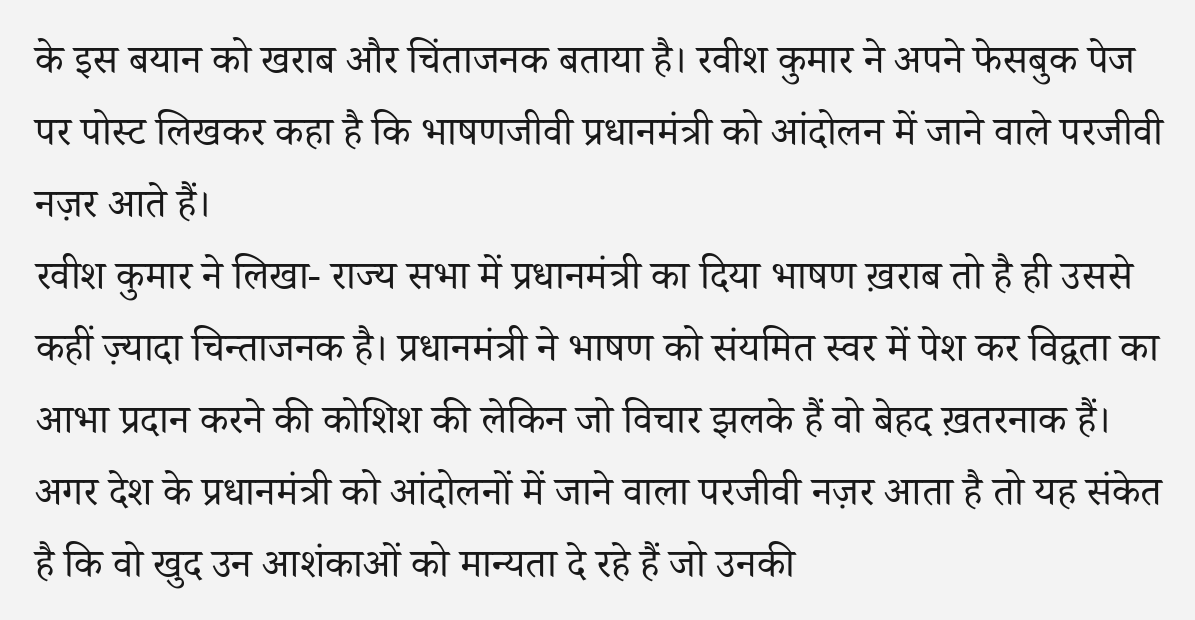के इस बयान को खराब और चिंताजनक बताया है। रवीश कुमार ने अपने फेसबुक पेज पर पोस्ट लिखकर कहा है कि भाषणजीवी प्रधानमंत्री को आंदोलन में जाने वाले परजीवी नज़र आते हैं।
रवीश कुमार ने लिखा- राज्य सभा में प्रधानमंत्री का दिया भाषण ख़राब तो है ही उससे कहीं ज़्यादा चिन्ताजनक है। प्रधानमंत्री ने भाषण को संयमित स्वर में पेश कर विद्वता का आभा प्रदान करने की कोशिश की लेकिन जो विचार झलके हैं वो बेहद ख़तरनाक हैं। अगर देश के प्रधानमंत्री को आंदोलनों में जाने वाला परजीवी नज़र आता है तो यह संकेत है कि वो खुद उन आशंकाओं को मान्यता दे रहे हैं जो उनकी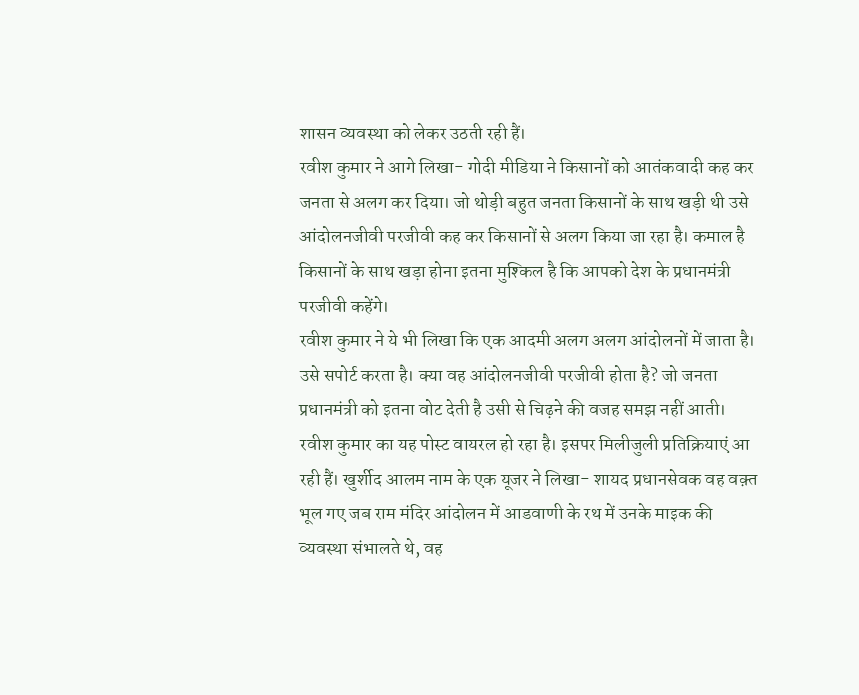शासन व्यवस्था को लेकर उठती रही हैं।
रवीश कुमार ने आगे लिखा- गोदी मीडिया ने किसानों को आतंकवादी कह कर जनता से अलग कर दिया। जो थोड़ी बहुत जनता किसानों के साथ खड़ी थी उसे आंदोलनजीवी परजीवी कह कर किसानों से अलग किया जा रहा है। कमाल है किसानों के साथ खड़ा होना इतना मुश्किल है कि आपको देश के प्रधानमंत्री परजीवी कहेंगे।
रवीश कुमार ने ये भी लिखा कि एक आदमी अलग अलग आंदोलनों में जाता है। उसे सपोर्ट करता है। क्या वह आंदोलनजीवी परजीवी होता है? जो जनता प्रधानमंत्री को इतना वोट देती है उसी से चिढ़ने की वजह समझ नहीं आती।
रवीश कुमार का यह पोस्ट वायरल हो रहा है। इसपर मिलीजुली प्रतिक्रियाएं आ रही हैं। खुर्शीद आलम नाम के एक यूजर ने लिखा- शायद प्रधानसेवक वह वक़्त भूल गए जब राम मंदिर आंदोलन में आडवाणी के रथ में उनके माइक की व्यवस्था संभालते थे, वह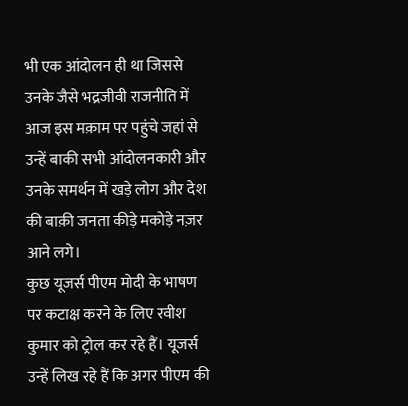भी एक आंदोलन ही था जिससे उनके जैसे भद्रजीवी राजनीति में आज इस मक़ाम पर पहुंचे जहां से उन्हें बाकी सभी आंदोलनकारी और उनके समर्थन में खड़े लोग और देश की बाक़ी जनता कीड़े मकोड़े नज़र आने लगे।
कुछ यूजर्स पीएम मोदी के भाषण पर कटाक्ष करने के लिए रवीश कुमार को ट्रोल कर रहे हैं। यूजर्स उन्हें लिख रहे हैं कि अगर पीएम की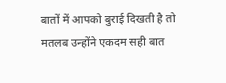बातों में आपको बुराई दिखती है तो मतलब उन्होंने एकदम सही बात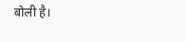बोली है।